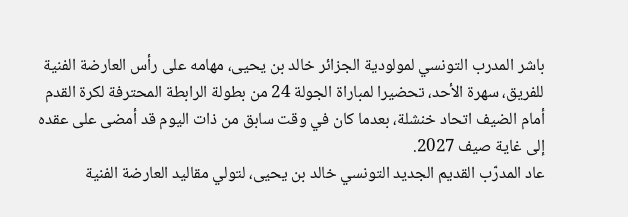باشر المدرب التونسي لمولودية الجزائر خالد بن يحيى، مهامه على رأس العارضة الفنية للفريق، سهرة الأحد، تحضيرا لمباراة الجولة 24 من بطولة الرابطة المحترفة لكرة القدم أمام الضيف اتحاد خنشلة، بعدما كان في وقت سابق من ذات اليوم قد أمضى على عقده إلى غاية صيف 2027.
عاد المدرّب القديم الجديد التونسي خالد بن يحيى، لتولي مقاليد العارضة الفنية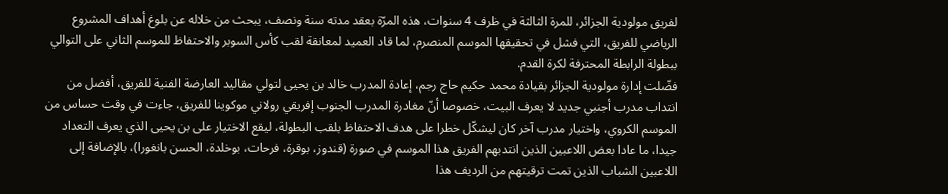لفريق مولودية الجزائر، للمرة الثالثة في ظرف 4 سنوات، هذه المرّة بعقد مدته سنة ونصف، يبحث من خلاله عن بلوغ أهداف المشروع الرياضي للفريق، التي فشل في تحقيقها الموسم المنصرم، لما قاد العميد لمعانقة لقب كأس السوبر والاحتفاظ للموسم الثاني على التوالي ببطولة الرابطة المحترفة لكرة القدم.
فضّلت إدارة مولودية الجزائر بقيادة محمد حكيم حاج رجم، إعادة المدرب خالد بن يحيى لتولي مقاليد العارضة الفنية للفريق، أفضل من انتداب مدرب أجنبي جديد لا يعرف البيت، خصوصا أنّ مغادرة المدرب الجنوب إفريقي رولاني موكوينا للفريق، جاءت في وقت حساس من الموسم الكروي، واختيار مدرب آخر كان ليشكّل خطرا على هدف الاحتفاظ بلقب البطولة، ليقع الاختيار على بن يحيى الذي يعرف التعداد جيدا، ما عادا بعض اللاعبين الذين انتدبهم الفريق هذا الموسم في صورة (قندوز، بوقرة، فرحات، بوخلدة، الحسن بانغورا)، بالإضافة إلى اللاعبين الشباب الذين تمت ترقيتهم من الرديف هذا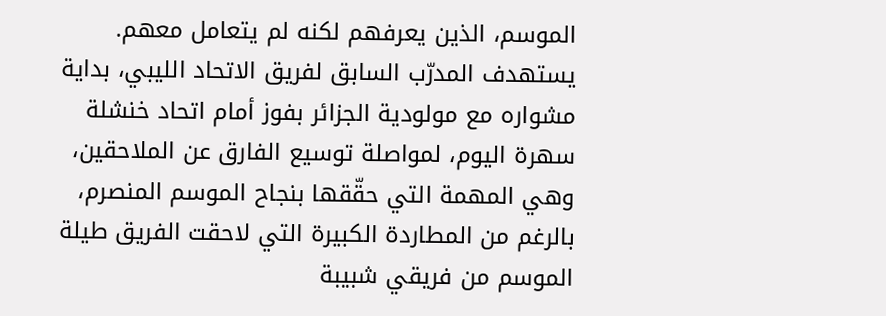الموسم، الذين يعرفهم لكنه لم يتعامل معهم.
يستهدف المدرّب السابق لفريق الاتحاد الليبي، بداية مشواره مع مولودية الجزائر بفوز أمام اتحاد خنشلة سهرة اليوم، لمواصلة توسيع الفارق عن الملاحقين، وهي المهمة التي حقّقها بنجاح الموسم المنصرم، بالرغم من المطاردة الكبيرة التي لاحقت الفريق طيلة الموسم من فريقي شبيبة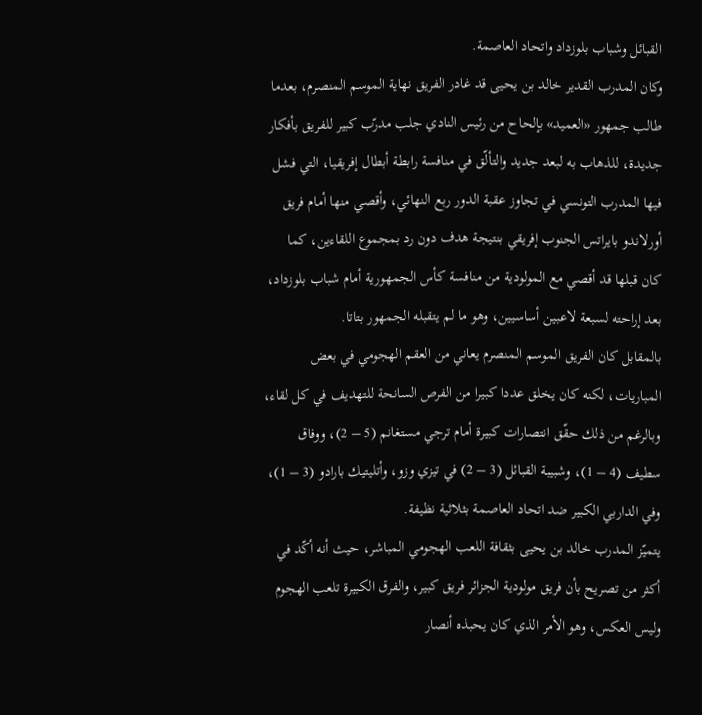القبائل وشباب بلوزداد واتحاد العاصمة.
وكان المدرب القدير خالد بن يحيى قد غادر الفريق نهاية الموسم المنصرم، بعدما طالب جمهور «العميد» بإلحاح من رئيس النادي جلب مدرّب كبير للفريق بأفكار جديدة، للذهاب به لبعد جديد والتألّق في منافسة رابطة أبطال إفريقيا، التي فشل فيها المدرب التونسي في تجاوز عقبة الدور ربع النهائي، وأقصي منها أمام فريق أورلاندو بايراتس الجنوب إفريقي بنتيجة هدف دون رد بمجموع اللقاءين، كما كان قبلها قد أقصي مع المولودية من منافسة كأس الجمهورية أمام شباب بلوزداد، بعد إراحته لسبعة لاعبين أساسيين، وهو ما لم يتقبله الجمهور بتاتا.
بالمقابل كان الفريق الموسم المنصرم يعاني من العقم الهجومي في بعض المباريات، لكنه كان يخلق عددا كبيرا من الفرص السانحة للتهديف في كل لقاء، وبالرغم من ذلك حقّق انتصارات كبيرة أمام ترجي مستغانم (5 – 2)، ووفاق سطيف (4 – 1)، وشبيبة القبائل (3 – 2) في تيزي وزو، وأتليتيك بارادو (3 – 1)، وفي الداربي الكبير ضد اتحاد العاصمة بثلاثية نظيفة.
يتميّز المدرب خالد بن يحيى بثقافة اللعب الهجومي المباشر، حيث أنه أكّد في أكثر من تصريح بأن فريق مولودية الجزائر فريق كبير، والفرق الكبيرة تلعب الهجوم وليس العكس، وهو الأمر الذي كان يحبذه أنصار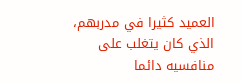العميد كثيرا في مدربهم، الذي كان يتغلب على منافسيه دائما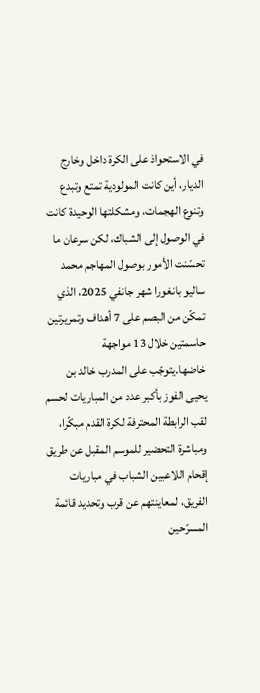في الاستحواذ على الكرة داخل وخارج الديار، أين كانت المولودية تمتع وتبدع وتنوع الهجمات، ومشكلتها الوحيدة كانت في الوصول إلى الشباك، لكن سرعان ما تحسّنت الأمور بوصول المهاجم محمد ساليو بانغورا شهر جانفي 2025، الذي تمكّن من البصم على 7 أهداف وتمريرتين حاسمتين خلال 13 مواجهة خاضها.يتوجّب على المدرب خالد بن يحيى الفوز بأكبر عدد من المباريات لحسم لقب الرابطة المحترفة لكرة القدم مبكّرا، ومباشرة التحضير للموسم المقبل عن طريق إقحام اللاعبين الشباب في مباريات الفريق، لمعاينتهم عن قرب وتحديد قائمة المسرّحين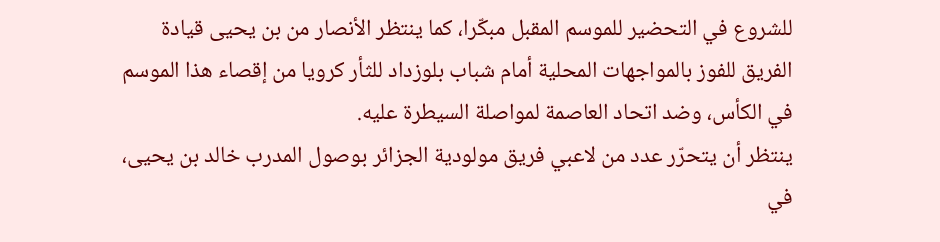للشروع في التحضير للموسم المقبل مبكّرا، كما ينتظر الأنصار من بن يحيى قيادة الفريق للفوز بالمواجهات المحلية أمام شباب بلوزداد للثأر كرويا من إقصاء هذا الموسم في الكأس، وضد اتحاد العاصمة لمواصلة السيطرة عليه.
ينتظر أن يتحرّر عدد من لاعبي فريق مولودية الجزائر بوصول المدرب خالد بن يحيى، في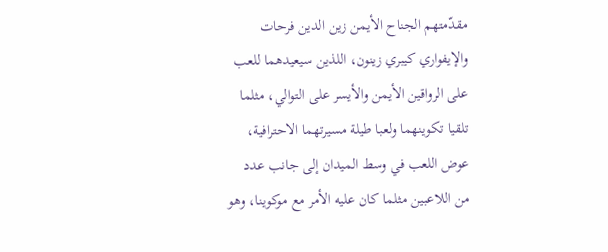مقدّمتهم الجناح الأيمن زين الدين فرحات والإيفواري كيبري زينون، اللذين سيعيدهما للعب على الرواقين الأيمن والأيسر على التوالي، مثلما تلقيا تكوينهما ولعبا طيلة مسيرتهما الاحترافية، عوض اللعب في وسط الميدان إلى جانب عدد من اللاعبين مثلما كان عليه الأمر مع موكوينا، وهو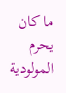ما كان يحرم المولودية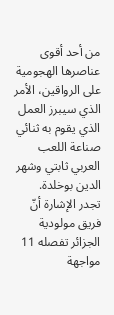من أحد أقوى عناصرها الهجومية على الرواقين، الأمر الذي سيبرز العمل الذي يقوم به ثنائي صناعة اللعب العربي ثابتي وشهر الدين بوخلدة.
تجدر الإشارة أنّ فريق مولودية الجزائر تفصله 11 مواجهة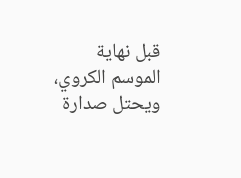قبل نهاية الموسم الكروي، ويحتل صدارة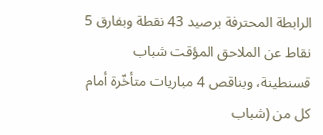الرابطة المحترفة برصيد 43 نقطة وبفارق 5 نقاط عن الملاحق المؤقت شباب قسنطينة، وبناقص 4 مباريات متأخّرة أمام كل من (شباب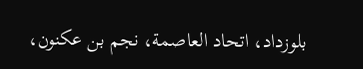بلوزداد، اتحاد العاصمة، نجم بن عكنون،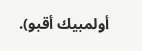أولمبيك أقبو).